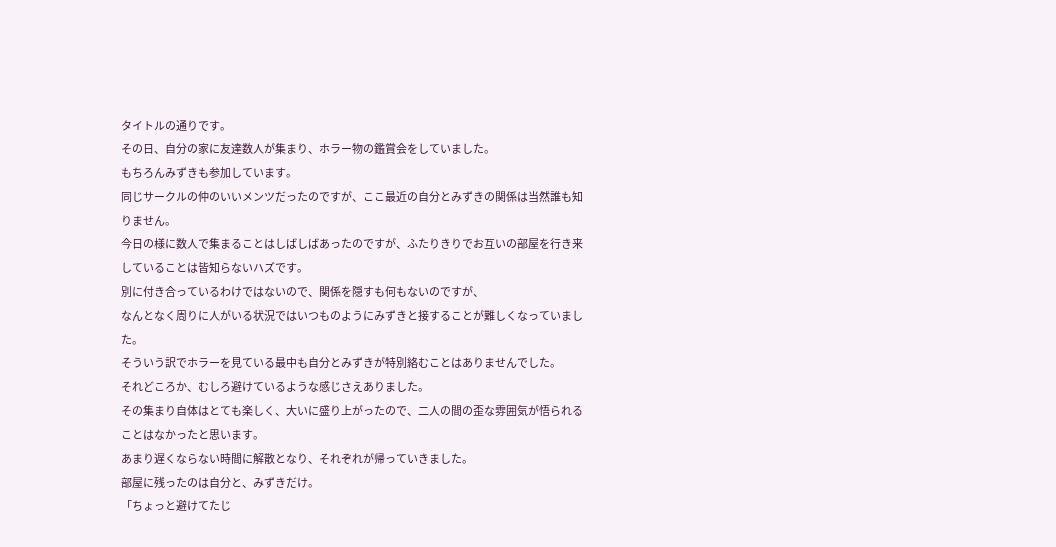タイトルの通りです。
その日、自分の家に友達数人が集まり、ホラー物の鑑賞会をしていました。
もちろんみずきも参加しています。
同じサークルの仲のいいメンツだったのですが、ここ最近の自分とみずきの関係は当然誰も知りません。
今日の様に数人で集まることはしばしばあったのですが、ふたりきりでお互いの部屋を行き来していることは皆知らないハズです。
別に付き合っているわけではないので、関係を隠すも何もないのですが、
なんとなく周りに人がいる状況ではいつものようにみずきと接することが難しくなっていました。
そういう訳でホラーを見ている最中も自分とみずきが特別絡むことはありませんでした。
それどころか、むしろ避けているような感じさえありました。
その集まり自体はとても楽しく、大いに盛り上がったので、二人の間の歪な雰囲気が悟られることはなかったと思います。
あまり遅くならない時間に解散となり、それぞれが帰っていきました。
部屋に残ったのは自分と、みずきだけ。
「ちょっと避けてたじ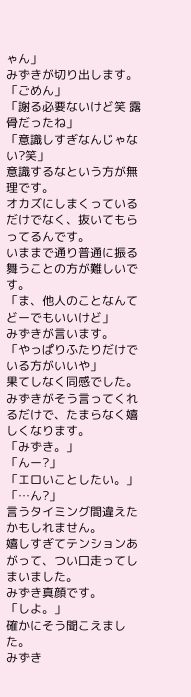ゃん」
みずきが切り出します。
「ごめん」
「謝る必要ないけど笑 露骨だったね」
「意識しすぎなんじゃない?笑」
意識するなという方が無理です。
オカズにしまくっているだけでなく、抜いてもらってるんです。
いままで通り普通に振る舞うことの方が難しいです。
「ま、他人のことなんてどーでもいいけど」
みずきが言います。
「やっぱりふたりだけでいる方がいいや」
果てしなく同感でした。
みずきがそう言ってくれるだけで、たまらなく嬉しくなります。
「みずき。」
「んー?」
「エロいことしたい。」
「…ん?」
言うタイミング間違えたかもしれません。
嬉しすぎてテンションあがって、つい口走ってしまいました。
みずき真顔です。
「しよ。」
確かにそう聞こえました。
みずき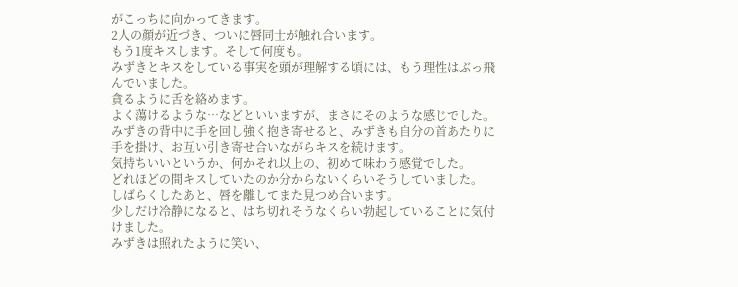がこっちに向かってきます。
2人の顔が近づき、ついに唇同士が触れ合います。
もう1度キスします。そして何度も。
みずきとキスをしている事実を頭が理解する頃には、もう理性はぶっ飛んでいました。
貪るように舌を絡めます。
よく蕩けるような…などといいますが、まさにそのような感じでした。
みずきの背中に手を回し強く抱き寄せると、みずきも自分の首あたりに手を掛け、お互い引き寄せ合いながらキスを続けます。
気持ちいいというか、何かそれ以上の、初めて味わう感覚でした。
どれほどの間キスしていたのか分からないくらいそうしていました。
しばらくしたあと、唇を離してまた見つめ合います。
少しだけ冷静になると、はち切れそうなくらい勃起していることに気付けました。
みずきは照れたように笑い、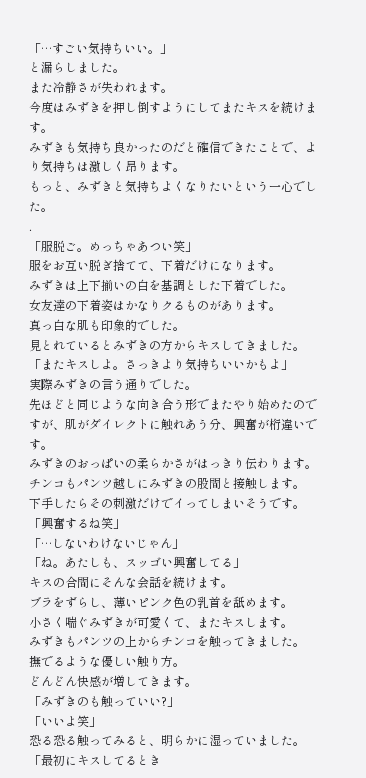「…すごい気持ちいい。」
と漏らしました。
また冷静さが失われます。
今度はみずきを押し倒すようにしてまたキスを続けます。
みずきも気持ち良かったのだと確信できたことで、より気持ちは激しく昂ります。
もっと、みずきと気持ちよくなりたいという一心でした。
.
「服脱ご。めっちゃあつい笑」
服をお互い脱ぎ捨てて、下着だけになります。
みずきは上下揃いの白を基調とした下着でした。
女友達の下着姿はかなりクるものがあります。
真っ白な肌も印象的でした。
見とれているとみずきの方からキスしてきました。
「またキスしよ。さっきより気持ちいいかもよ」
実際みずきの言う通りでした。
先ほどと同じような向き合う形でまたやり始めたのですが、肌がダイレクトに触れあう分、興奮が桁違いです。
みずきのおっぱいの柔らかさがはっきり伝わります。
チンコもパンツ越しにみずきの股間と接触します。
下手したらその刺激だけでイってしまいそうです。
「興奮するね笑」
「…しないわけないじゃん」
「ね。あたしも、スッゴい興奮してる」
キスの合間にそんな会話を続けます。
ブラをずらし、薄いピンク色の乳首を舐めます。
小さく喘ぐみずきが可愛くて、またキスします。
みずきもパンツの上からチンコを触ってきました。
撫でるような優しい触り方。
どんどん快感が増してきます。
「みずきのも触っていい?」
「いいよ笑」
恐る恐る触ってみると、明らかに湿っていました。
「最初にキスしてるとき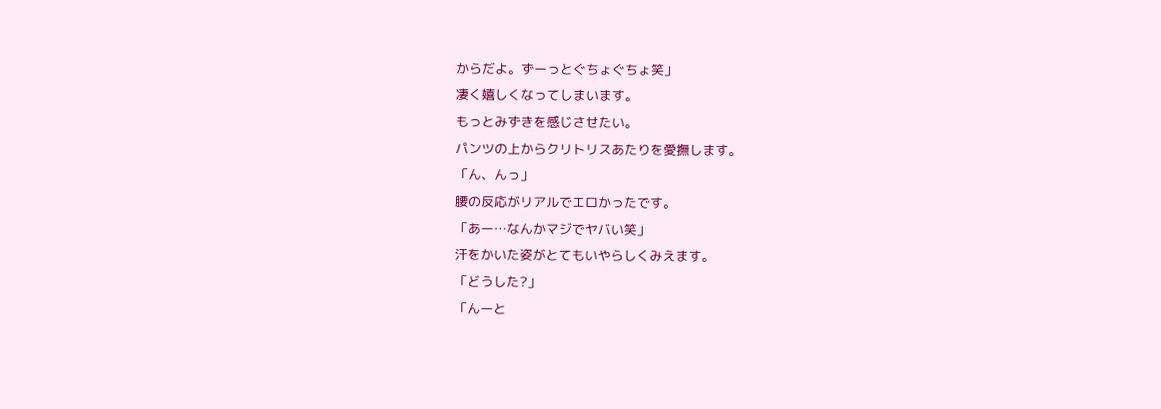からだよ。ずーっとぐちょぐちょ笑」
凄く嬉しくなってしまいます。
もっとみずきを感じさせたい。
パンツの上からクリトリスあたりを愛撫します。
「ん、んっ」
腰の反応がリアルでエロかったです。
「あー…なんかマジでヤバい笑」
汗をかいた姿がとてもいやらしくみえます。
「どうした?」
「んーと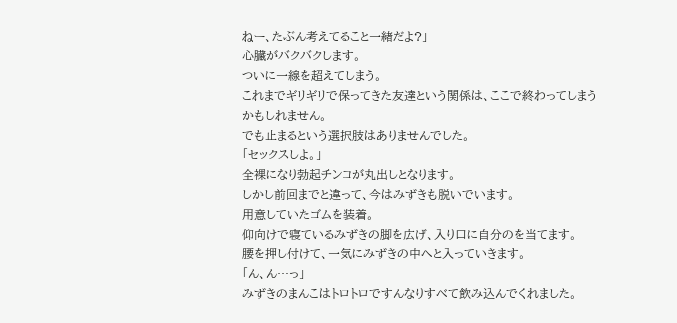ねー、たぶん考えてること一緒だよ?」
心臓がバクバクします。
ついに一線を超えてしまう。
これまでギリギリで保ってきた友達という関係は、ここで終わってしまうかもしれません。
でも止まるという選択肢はありませんでした。
「セックスしよ。」
全裸になり勃起チンコが丸出しとなります。
しかし前回までと違って、今はみずきも脱いでいます。
用意していたゴムを装着。
仰向けで寝ているみずきの脚を広げ、入り口に自分のを当てます。
腰を押し付けて、一気にみずきの中へと入っていきます。
「ん、ん…っ」
みずきのまんこはトロトロですんなりすべて飲み込んでくれました。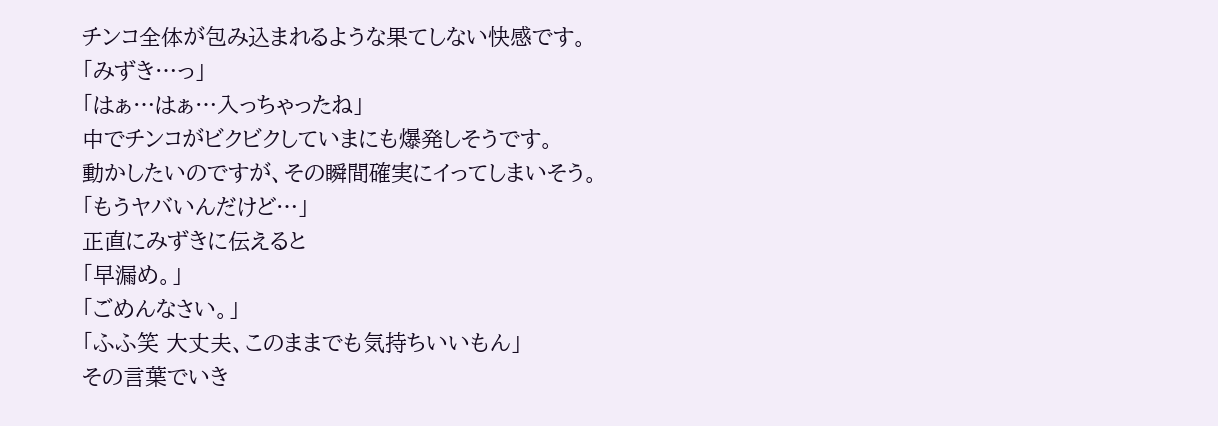チンコ全体が包み込まれるような果てしない快感です。
「みずき…っ」
「はぁ…はぁ…入っちゃったね」
中でチンコがビクビクしていまにも爆発しそうです。
動かしたいのですが、その瞬間確実にイってしまいそう。
「もうヤバいんだけど…」
正直にみずきに伝えると
「早漏め。」
「ごめんなさい。」
「ふふ笑 大丈夫、このままでも気持ちいいもん」
その言葉でいき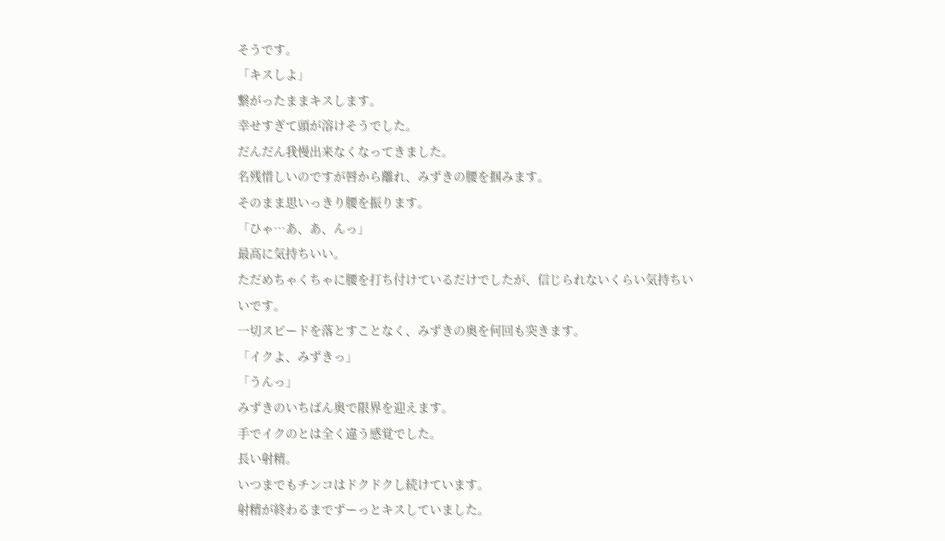そうです。
「キスしよ」
繋がったままキスします。
幸せすぎて頭が溶けそうでした。
だんだん我慢出来なくなってきました。
名残惜しいのですが唇から離れ、みずきの腰を掴みます。
そのまま思いっきり腰を振ります。
「ひゃ…あ、あ、んっ」
最高に気持ちいい。
ただめちゃくちゃに腰を打ち付けているだけでしたが、信じられないくらい気持ちいいです。
一切スピードを落とすことなく、みずきの奥を何回も突きます。
「イクよ、みずきっ」
「うんっ」
みずきのいちばん奥で限界を迎えます。
手でイクのとは全く違う感覚でした。
長い射精。
いつまでもチンコはドクドクし続けています。
射精が終わるまでずーっとキスしていました。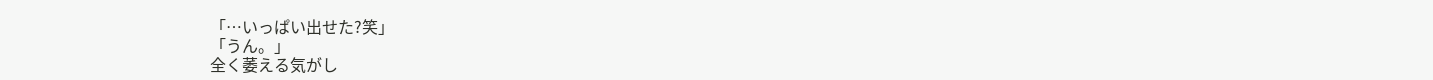「…いっぱい出せた?笑」
「うん。」
全く萎える気がし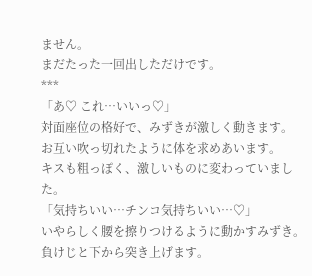ません。
まだたった一回出しただけです。
***
「あ♡ これ…いいっ♡」
対面座位の格好で、みずきが激しく動きます。
お互い吹っ切れたように体を求めあいます。
キスも粗っぽく、激しいものに変わっていました。
「気持ちいい…チンコ気持ちいい…♡」
いやらしく腰を擦りつけるように動かすみずき。
負けじと下から突き上げます。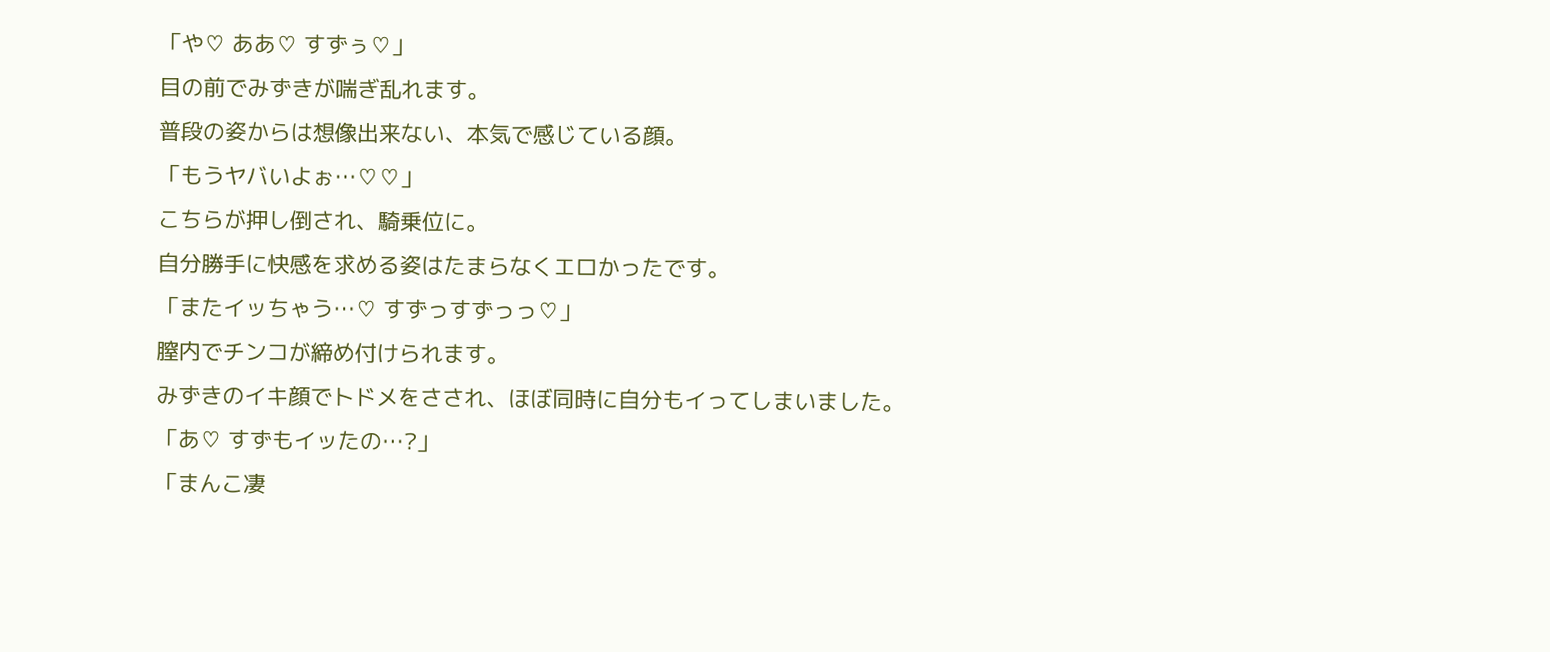「や♡ ああ♡ すずぅ♡」
目の前でみずきが喘ぎ乱れます。
普段の姿からは想像出来ない、本気で感じている顔。
「もうヤバいよぉ…♡♡」
こちらが押し倒され、騎乗位に。
自分勝手に快感を求める姿はたまらなくエロかったです。
「またイッちゃう…♡ すずっすずっっ♡」
膣内でチンコが締め付けられます。
みずきのイキ顔でトドメをさされ、ほぼ同時に自分もイってしまいました。
「あ♡ すずもイッたの…?」
「まんこ凄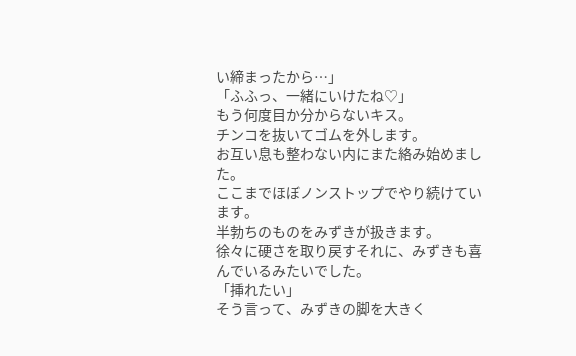い締まったから…」
「ふふっ、一緒にいけたね♡」
もう何度目か分からないキス。
チンコを抜いてゴムを外します。
お互い息も整わない内にまた絡み始めました。
ここまでほぼノンストップでやり続けています。
半勃ちのものをみずきが扱きます。
徐々に硬さを取り戻すそれに、みずきも喜んでいるみたいでした。
「挿れたい」
そう言って、みずきの脚を大きく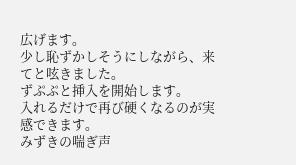広げます。
少し恥ずかしそうにしながら、来てと呟きました。
ずぷぷと挿入を開始します。
入れるだけで再び硬くなるのが実感できます。
みずきの喘ぎ声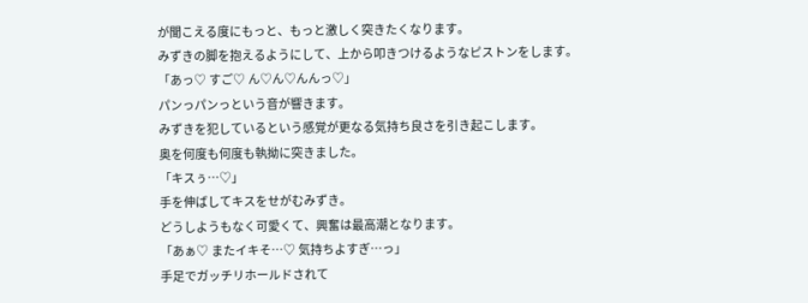が聞こえる度にもっと、もっと激しく突きたくなります。
みずきの脚を抱えるようにして、上から叩きつけるようなピストンをします。
「あっ♡ すご♡ ん♡ん♡んんっ♡」
パンっパンっという音が響きます。
みずきを犯しているという感覚が更なる気持ち良さを引き起こします。
奥を何度も何度も執拗に突きました。
「キスぅ…♡」
手を伸ばしてキスをせがむみずき。
どうしようもなく可愛くて、興奮は最高潮となります。
「あぁ♡ またイキそ…♡ 気持ちよすぎ…っ」
手足でガッチリホールドされて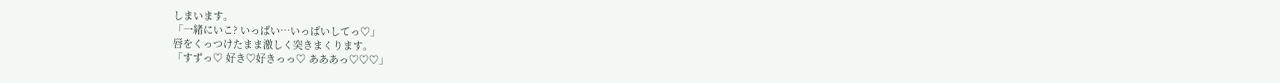しまいます。
「一緒にいこ? いっぱい…いっぱいしてっ♡」
唇をくっつけたまま激しく突きまくります。
「すずっ♡ 好き♡好きっっ♡ あああっ♡♡♡」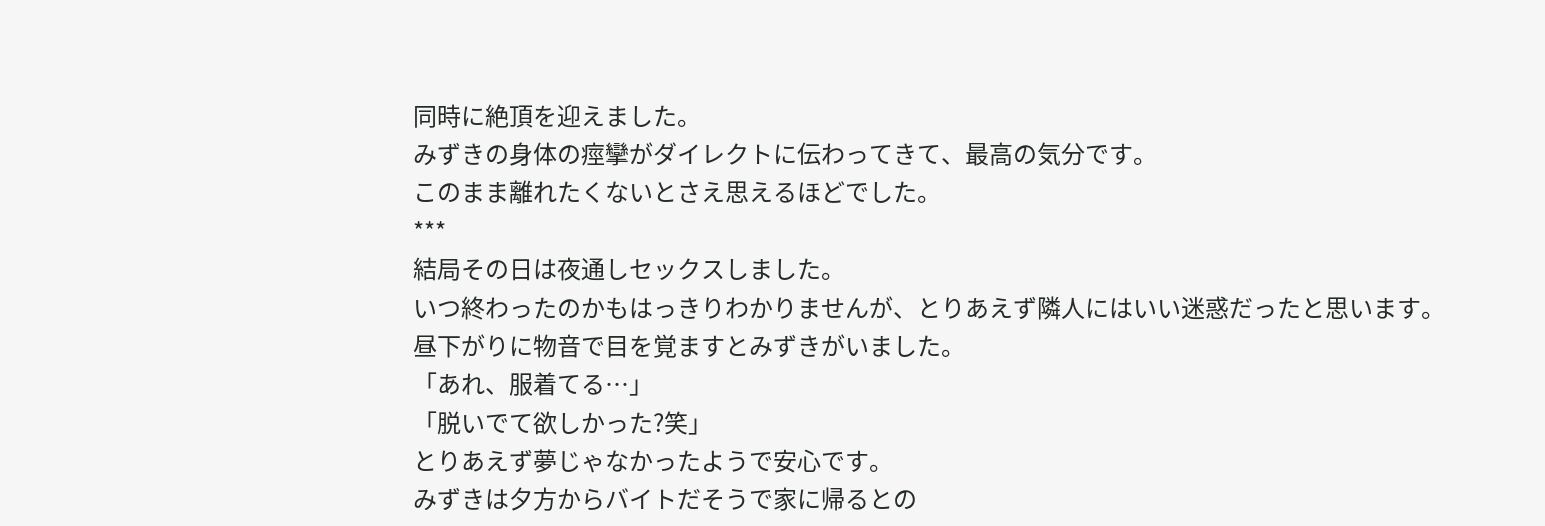同時に絶頂を迎えました。
みずきの身体の痙攣がダイレクトに伝わってきて、最高の気分です。
このまま離れたくないとさえ思えるほどでした。
***
結局その日は夜通しセックスしました。
いつ終わったのかもはっきりわかりませんが、とりあえず隣人にはいい迷惑だったと思います。
昼下がりに物音で目を覚ますとみずきがいました。
「あれ、服着てる…」
「脱いでて欲しかった?笑」
とりあえず夢じゃなかったようで安心です。
みずきは夕方からバイトだそうで家に帰るとの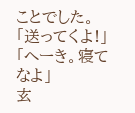ことでした。
「送ってくよ!」
「へーき。寝てなよ」
玄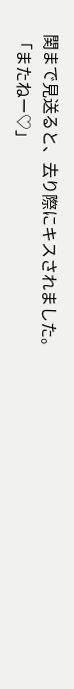関まで見送ると、去り際にキスされました。
「またねー♡」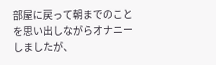部屋に戻って朝までのことを思い出しながらオナニーしましたが、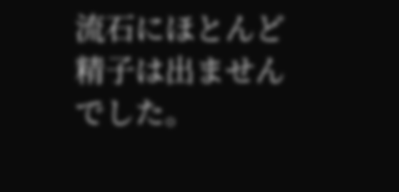流石にほとんど精子は出ませんでした。